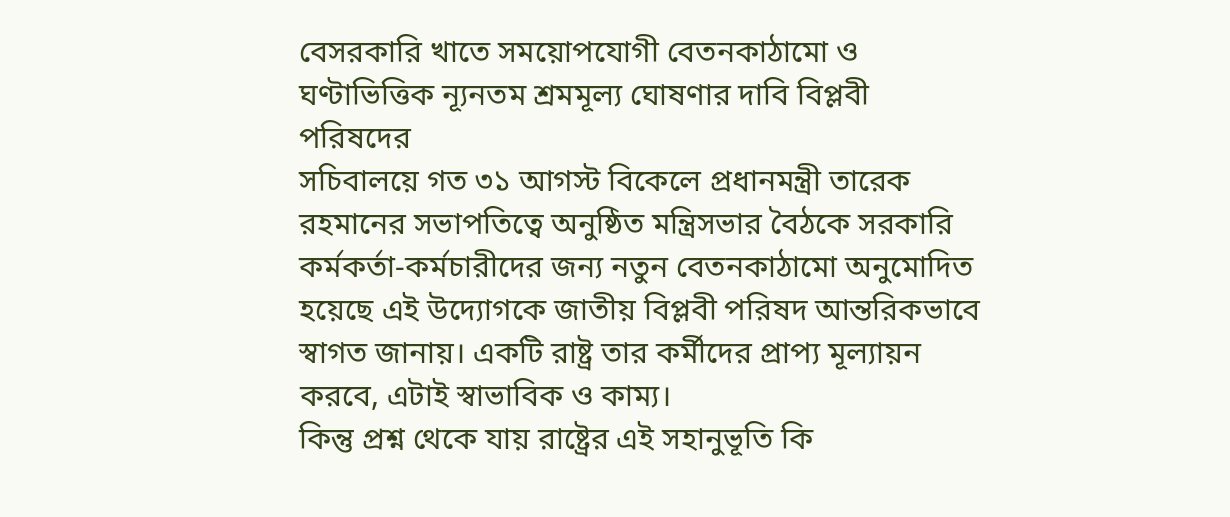বেসরকারি খাতে সময়োপযোগী বেতনকাঠামো ও ঘণ্টাভিত্তিক ন্যূনতম শ্রমমূল্য ঘোষণার দাবি বিপ্লবী পরিষদের
সচিবালয়ে গত ৩১ আগস্ট বিকেলে প্রধানমন্ত্রী তারেক রহমানের সভাপতিত্বে অনুষ্ঠিত মন্ত্রিসভার বৈঠকে সরকারি কর্মকর্তা-কর্মচারীদের জন্য নতুন বেতনকাঠামো অনুমোদিত হয়েছে এই উদ্যোগকে জাতীয় বিপ্লবী পরিষদ আন্তরিকভাবে স্বাগত জানায়। একটি রাষ্ট্র তার কর্মীদের প্রাপ্য মূল্যায়ন করবে, এটাই স্বাভাবিক ও কাম্য।
কিন্তু প্রশ্ন থেকে যায় রাষ্ট্রের এই সহানুভূতি কি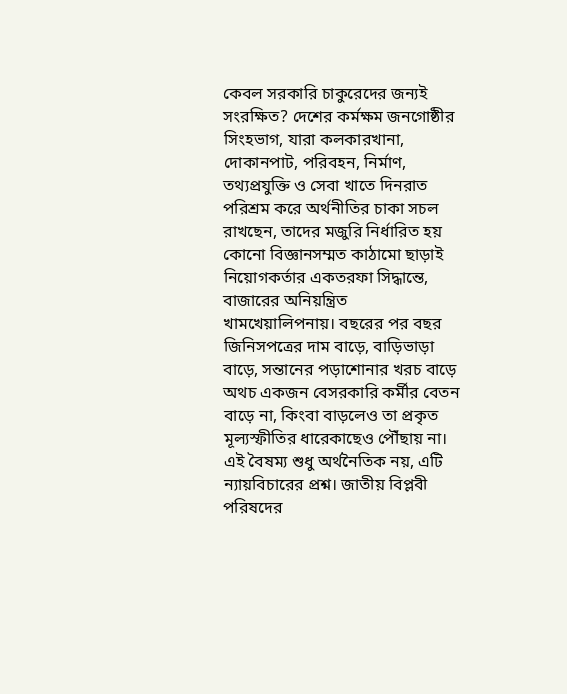কেবল সরকারি চাকুরেদের জন্যই সংরক্ষিত? দেশের কর্মক্ষম জনগোষ্ঠীর সিংহভাগ, যারা কলকারখানা, দোকানপাট, পরিবহন, নির্মাণ, তথ্যপ্রযুক্তি ও সেবা খাতে দিনরাত পরিশ্রম করে অর্থনীতির চাকা সচল রাখছেন, তাদের মজুরি নির্ধারিত হয় কোনো বিজ্ঞানসম্মত কাঠামো ছাড়াই নিয়োগকর্তার একতরফা সিদ্ধান্তে, বাজারের অনিয়ন্ত্রিত খামখেয়ালিপনায়। বছরের পর বছর জিনিসপত্রের দাম বাড়ে, বাড়িভাড়া বাড়ে, সন্তানের পড়াশোনার খরচ বাড়ে অথচ একজন বেসরকারি কর্মীর বেতন বাড়ে না, কিংবা বাড়লেও তা প্রকৃত মূল্যস্ফীতির ধারেকাছেও পৌঁছায় না।
এই বৈষম্য শুধু অর্থনৈতিক নয়, এটি ন্যায়বিচারের প্রশ্ন। জাতীয় বিপ্লবী পরিষদের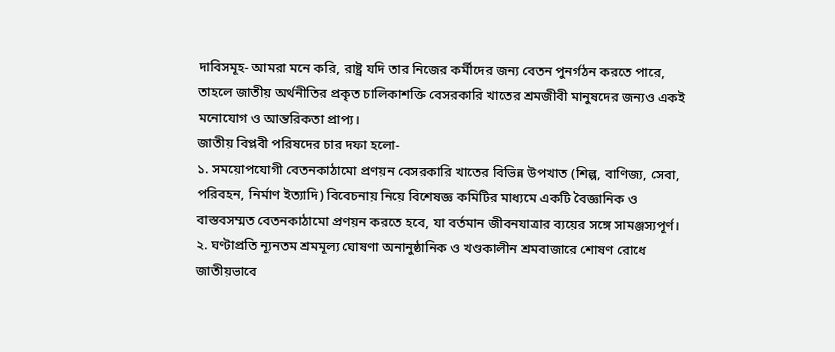দাবিসমূহ- আমরা মনে করি, রাষ্ট্র যদি তার নিজের কর্মীদের জন্য বেতন পুনর্গঠন করতে পারে, তাহলে জাতীয় অর্থনীতির প্রকৃত চালিকাশক্তি বেসরকারি খাতের শ্রমজীবী মানুষদের জন্যও একই মনোযোগ ও আন্তরিকতা প্রাপ্য।
জাতীয় বিপ্লবী পরিষদের চার দফা হলো-
১. সময়োপযোগী বেতনকাঠামো প্রণয়ন বেসরকারি খাতের বিভিন্ন উপখাত (শিল্প, বাণিজ্য, সেবা, পরিবহন, নির্মাণ ইত্যাদি) বিবেচনায় নিয়ে বিশেষজ্ঞ কমিটির মাধ্যমে একটি বৈজ্ঞানিক ও বাস্তবসম্মত বেতনকাঠামো প্রণয়ন করতে হবে, যা বর্তমান জীবনযাত্রার ব্যয়ের সঙ্গে সামঞ্জস্যপূর্ণ।
২. ঘণ্টাপ্রতি ন্যূনতম শ্রমমূল্য ঘোষণা অনানুষ্ঠানিক ও খণ্ডকালীন শ্রমবাজারে শোষণ রোধে জাতীয়ভাবে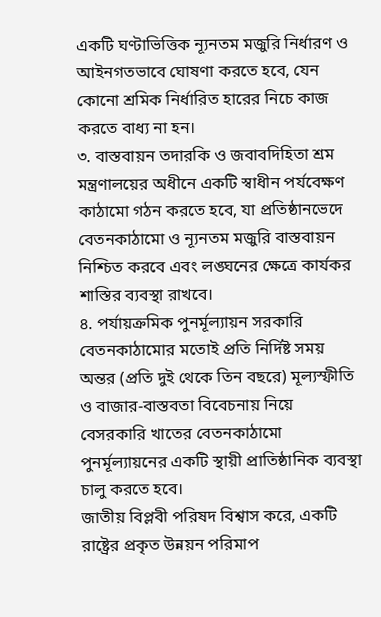একটি ঘণ্টাভিত্তিক ন্যূনতম মজুরি নির্ধারণ ও আইনগতভাবে ঘোষণা করতে হবে, যেন কোনো শ্রমিক নির্ধারিত হারের নিচে কাজ করতে বাধ্য না হন।
৩. বাস্তবায়ন তদারকি ও জবাবদিহিতা শ্রম মন্ত্রণালয়ের অধীনে একটি স্বাধীন পর্যবেক্ষণ কাঠামো গঠন করতে হবে, যা প্রতিষ্ঠানভেদে বেতনকাঠামো ও ন্যূনতম মজুরি বাস্তবায়ন নিশ্চিত করবে এবং লঙ্ঘনের ক্ষেত্রে কার্যকর শাস্তির ব্যবস্থা রাখবে।
৪. পর্যায়ক্রমিক পুনর্মূল্যায়ন সরকারি বেতনকাঠামোর মতোই প্রতি নির্দিষ্ট সময় অন্তর (প্রতি দুই থেকে তিন বছরে) মূল্যস্ফীতি ও বাজার-বাস্তবতা বিবেচনায় নিয়ে বেসরকারি খাতের বেতনকাঠামো পুনর্মূল্যায়নের একটি স্থায়ী প্রাতিষ্ঠানিক ব্যবস্থা চালু করতে হবে।
জাতীয় বিপ্লবী পরিষদ বিশ্বাস করে, একটি রাষ্ট্রের প্রকৃত উন্নয়ন পরিমাপ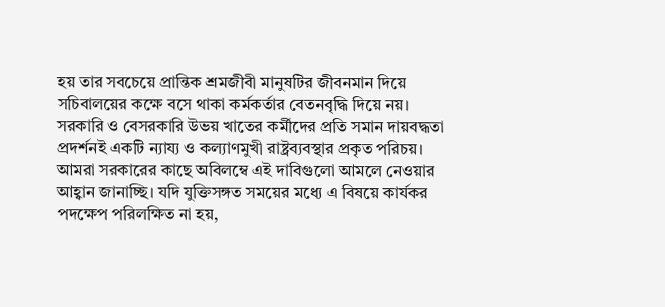হয় তার সবচেয়ে প্রান্তিক শ্রমজীবী মানুষটির জীবনমান দিয়ে সচিবালয়ের কক্ষে বসে থাকা কর্মকর্তার বেতনবৃদ্ধি দিয়ে নয়। সরকারি ও বেসরকারি উভয় খাতের কর্মীদের প্রতি সমান দায়বদ্ধতা প্রদর্শনই একটি ন্যায্য ও কল্যাণমুখী রাষ্ট্রব্যবস্থার প্রকৃত পরিচয়।
আমরা সরকারের কাছে অবিলম্বে এই দাবিগুলো আমলে নেওয়ার আহ্বান জানাচ্ছি। যদি যুক্তিসঙ্গত সময়ের মধ্যে এ বিষয়ে কার্যকর পদক্ষেপ পরিলক্ষিত না হয়,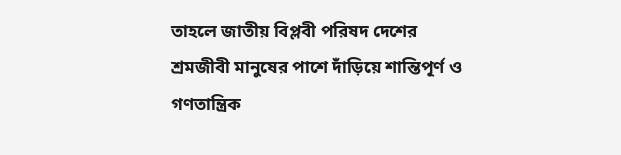তাহলে জাতীয় বিপ্লবী পরিষদ দেশের শ্রমজীবী মানুষের পাশে দাঁড়িয়ে শান্তিপূর্ণ ও গণতান্ত্রিক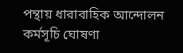পন্থায় ধারাবাহিক আন্দোলন কর্মসূচি ঘোষণা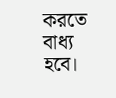করতে বাধ্য হবে।